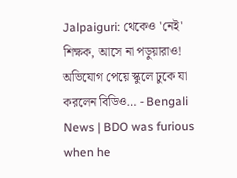Jalpaiguri: থেকেও 'নেই' শিক্ষক, আসে না পড়ুয়ারাও! অভিযোগ পেয়ে স্কুলে ঢুকে যা করলেন বিডিও… - Bengali News | BDO was furious when he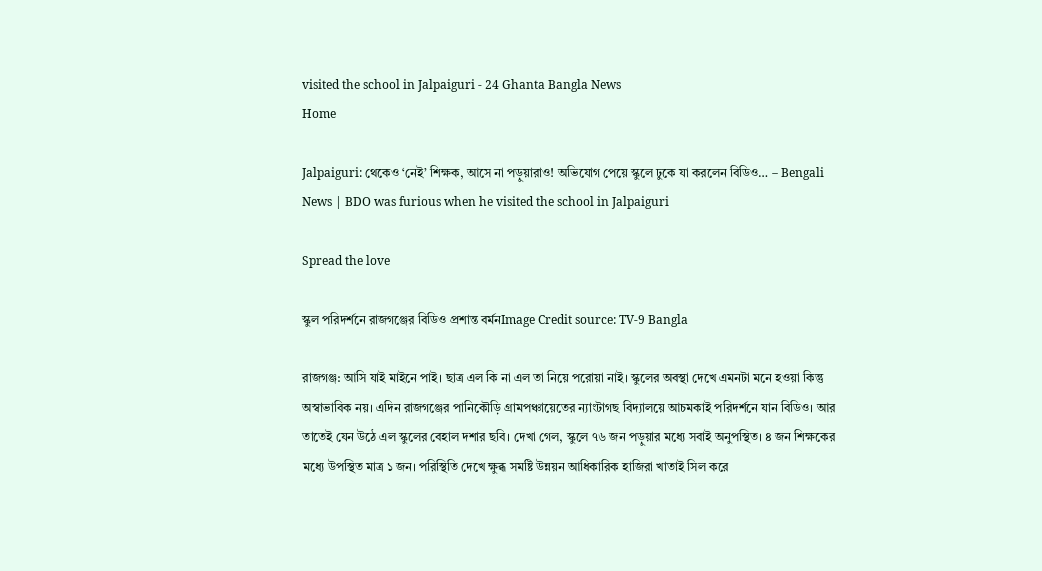visited the school in Jalpaiguri - 24 Ghanta Bangla News
Home

Jalpaiguri: থেকেও ‘নেই’ শিক্ষক, আসে না পড়ুয়ারাও! অভিযোগ পেয়ে স্কুলে ঢুকে যা করলেন বিডিও… – Bengali News | BDO was furious when he visited the school in Jalpaiguri

Spread the love

স্কুল পরিদর্শনে রাজগঞ্জের বিডিও প্রশান্ত বর্মনImage Credit source: TV-9 Bangla

রাজগঞ্জ: আসি যাই মাইনে পাই। ছাত্র এল কি না এল তা নিয়ে পরোয়া নাই। স্কুলের অবস্থা দেখে এমনটা মনে হওয়া কিন্তু অস্বাভাবিক নয়। এদিন রাজগঞ্জের পানিকৌড়ি গ্রামপঞ্চায়েতের ন্যাংটাগছ বিদ্যালয়ে আচমকাই পরিদর্শনে যান বিডিও। আর তাতেই যেন উঠে এল স্কুলের বেহাল দশার ছবি। দেখা গেল, স্কুলে ৭৬ জন পড়ুয়ার মধ্যে সবাই অনুপস্থিত। ৪ জন শিক্ষকের মধ্যে উপস্থিত মাত্র ১ জন। পরিস্থিতি দেখে ক্ষুব্ধ সমষ্টি উন্নয়ন আধিকারিক হাজিরা খাতাই সিল করে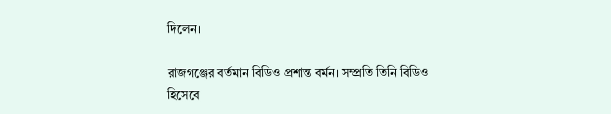দিলেন।

রাজগঞ্জের বর্তমান বিডিও প্রশান্ত বর্মন। সম্প্রতি তিনি বিডিও হিসেবে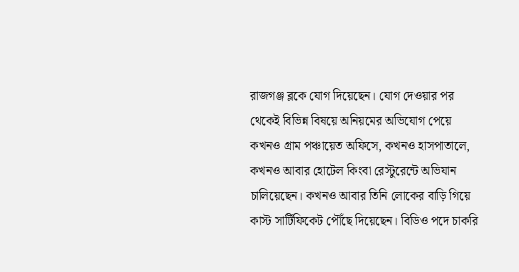রাজগঞ্জ ব্লকে যোগ দিয়েছেন। যোগ দেওয়ার পর থেকেই বিভিন্ন বিষয়ে অনিয়মের অভিযোগ পেয়ে কখনও গ্রাম পঞ্চায়েত অফিসে, কখনও হাসপাতালে, কখনও আবার হোটেল কিংবা রেস্টুরেন্টে অভিযান চালিয়েছেন। কখনও আবার তিনি লোকের বাড়ি গিয়ে কাস্ট সার্টিফিকেট পৌঁছে দিয়েছেন। বিডিও পদে চাকরি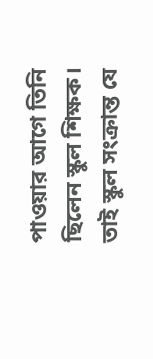পাওয়ার আগে তিনি ছিলেন স্কুল শিক্ষক। তাই স্কুল সংক্রান্ত যে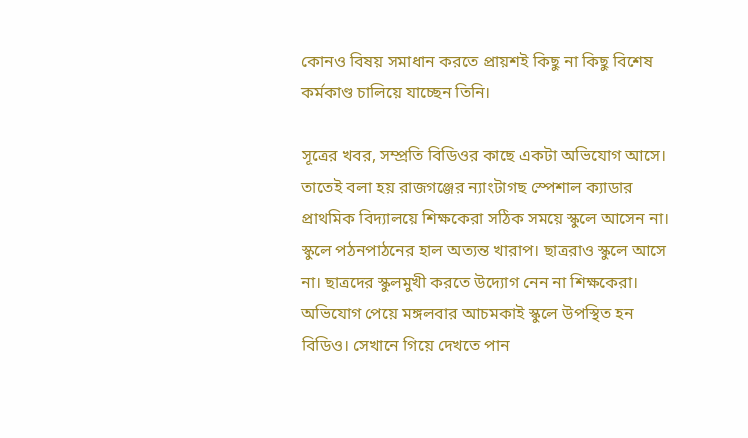কোনও বিষয় সমাধান করতে প্রায়শই কিছু না কিছু বিশেষ কর্মকাণ্ড চালিয়ে যাচ্ছেন তিনি।

সূত্রের খবর, সম্প্রতি বিডিওর কাছে একটা অভিযোগ আসে। তাতেই বলা হয় রাজগঞ্জের ন্যাংটাগছ স্পেশাল ক্যাডার প্রাথমিক বিদ্যালয়ে শিক্ষকেরা সঠিক সময়ে স্কুলে আসেন না। স্কুলে পঠনপাঠনের হাল অত্যন্ত খারাপ। ছাত্ররাও স্কুলে আসে না। ছাত্রদের স্কুলমুখী করতে উদ্যোগ নেন না শিক্ষকেরা। অভিযোগ পেয়ে মঙ্গলবার আচমকাই স্কুলে উপস্থিত হন বিডিও। সেখানে গিয়ে দেখতে পান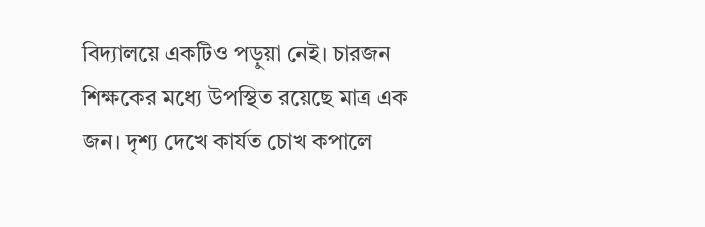বিদ্যালয়ে একটিও পড়ুয়া নেই। চারজন শিক্ষকের মধ্যে উপস্থিত রয়েছে মাত্র এক জন। দৃশ্য দেখে কার্যত চোখ কপালে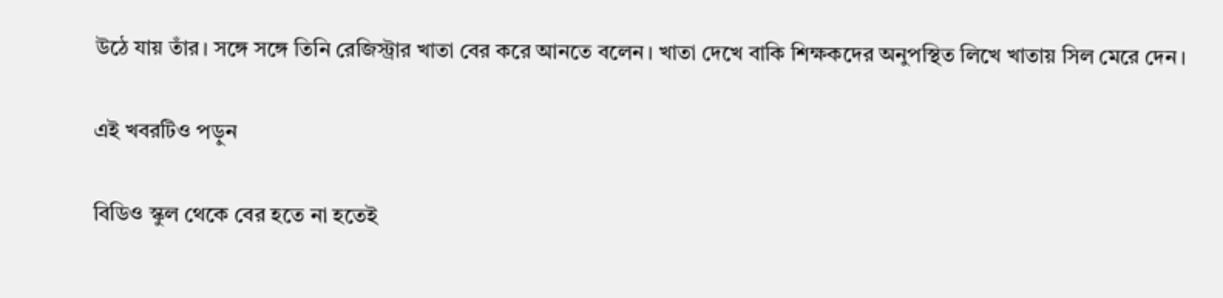উঠে যায় তাঁর। সঙ্গে সঙ্গে তিনি রেজিস্ট্রার খাতা বের করে আনতে বলেন। খাতা দেখে বাকি শিক্ষকদের অনুপস্থিত লিখে খাতায় সিল মেরে দেন।

এই খবরটিও পড়ুন

বিডিও স্কুল থেকে বের হতে না হতেই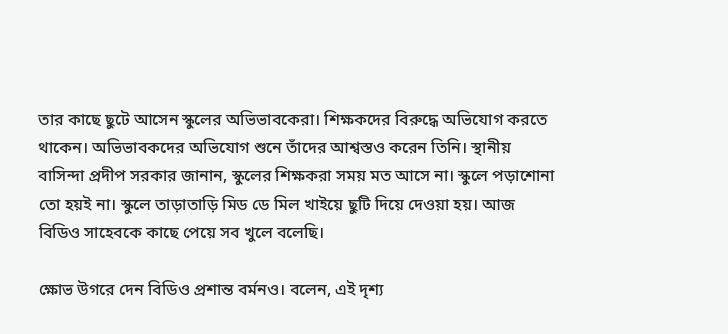তার কাছে ছুটে আসেন স্কুলের অভিভাবকেরা। শিক্ষকদের বিরুদ্ধে অভিযোগ করতে থাকেন। অভিভাবকদের অভিযোগ শুনে তাঁদের আশ্বস্তও করেন তিনি। স্থানীয় বাসিন্দা প্রদীপ সরকার জানান, স্কুলের শিক্ষকরা সময় মত আসে না। স্কুলে পড়াশোনা তো হয়ই না। স্কুলে তাড়াতাড়ি মিড ডে মিল খাইয়ে ছুটি দিয়ে দেওয়া হয়। আজ বিডিও সাহেবকে কাছে পেয়ে সব খুলে বলেছি।

ক্ষোভ উগরে দেন বিডিও প্রশান্ত বর্মনও। বলেন, এই দৃশ্য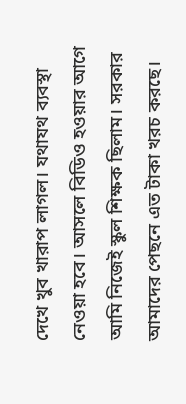দেখে খুব খারাপ লাগল। যথাযথ ব্যবস্থা নেওয়া হবে। আসলে বিডিও হওয়ার আগে আমি নিজেই স্কুল শিক্ষক ছিলাম। সরকার আমাদের পেছনে এত টাকা খরচ করছে।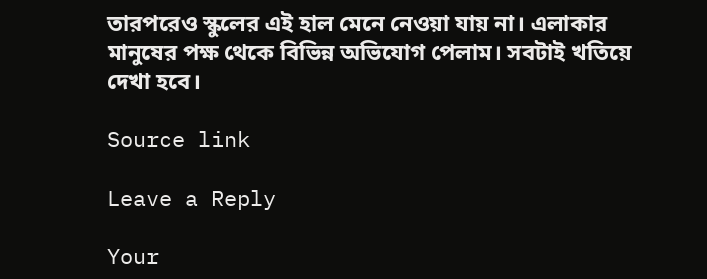তারপরেও স্কুলের এই হাল মেনে নেওয়া যায় না। এলাকার মানুষের পক্ষ থেকে বিভিন্ন অভিযোগ পেলাম। সবটাই খতিয়ে দেখা হবে।

Source link

Leave a Reply

Your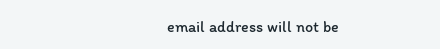email address will not be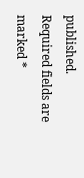published. Required fields are marked *